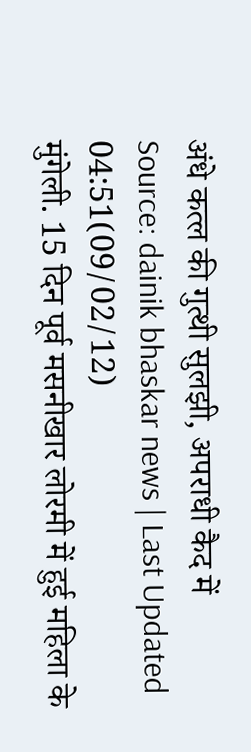अंधे कत्ल की गुत्थी सुलझी, अपराधी कैद में
Source: dainik bhaskar news | Last Updated 04:51(09/02/12)
मुंगेली. 15 दिन पूर्व मसनीखार लोरमी में हुई महिला के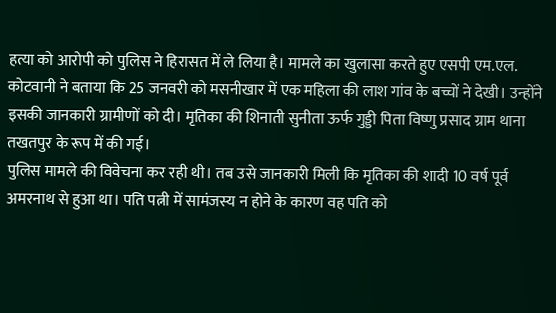हत्या को आरोपी को पुलिस ने हिरासत में ले लिया है। मामले का खुलासा करते हुए एसपी एम.एल. कोटवानी ने बताया कि 25 जनवरी को मसनीखार में एक महिला की लाश गांव के बच्चों ने देखी। उन्होंने इसकी जानकारी ग्रामीणों को दी। मृतिका की शिनाती सुनीता ऊर्फ गुड्डी पिता विष्णु प्रसाद ग्राम थाना तखतपुर के रूप में की गई।
पुलिस मामले की विवेचना कर रही थी। तब उसे जानकारी मिली कि मृतिका की शादी 10 वर्ष पूर्व अमरनाथ से हुआ था। पति पत्नी में सामंजस्य न होने के कारण वह पति को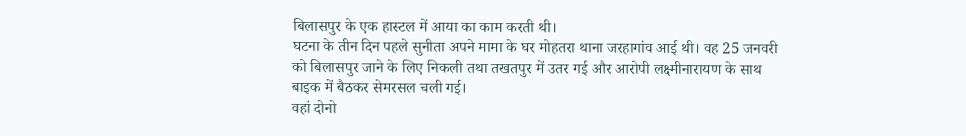बिलासपुर के एक हास्टल में आया का काम करती थी।
घटना के तीन दिन पहले सुनीता अपने मामा के घर मोहतरा थाना जरहागांव आई थी। वह 25 जनवरी को बिलासपुर जाने के लिए निकली तथा तखतपुर में उतर गई और आरोपी लक्ष्मीनारायण के साथ बाइक में बैठकर सेमरसल चली गई।
वहां दोनो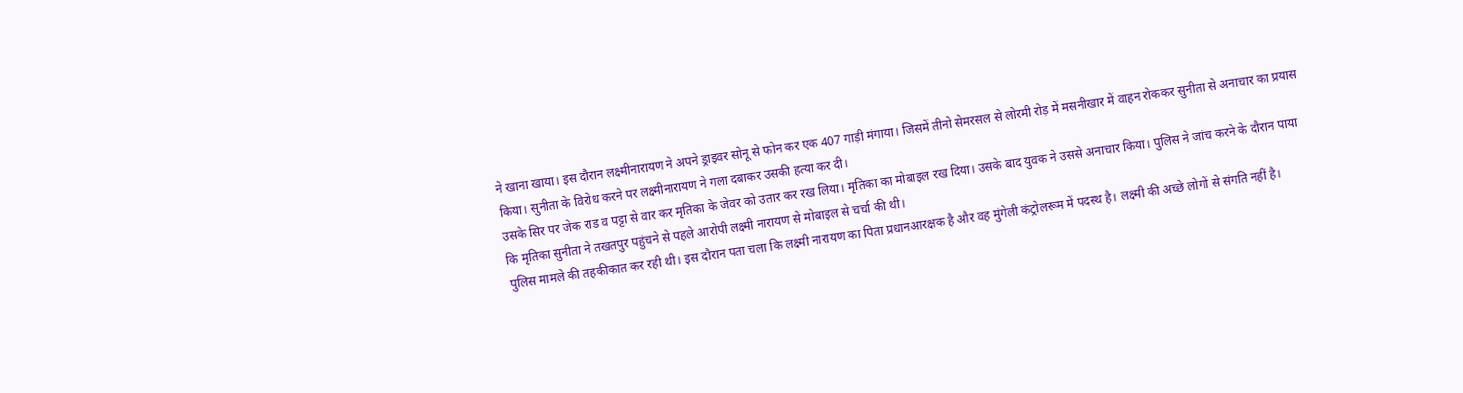ने खाना खाया। इस दौरान लक्ष्मीनारायण ने अपने ड्राइवर सोनू से फोन कर एक 407 गाड़ी मंगाया। जिसमें तीनो सेमरसल से लोरमी रोड़ में मसनीखार में वाहन रोककर सुनीता से अनाचार का प्रयास किया। सुनीता के विरोध करने पर लक्ष्मीनारायण ने गला दबाकर उसकी हत्या कर दी।
उसके सिर पर जेक राड व पट्टा से वार कर मृतिका के जेवर को उतार कर रख लिया। मृतिका का मोबाइल रख दिया। उसके बाद युवक ने उससे अनाचार किया। पुलिस ने जांच करने के दौरान पाया कि मृतिका सुनीता ने तखतपुर पहुंचने से पहले आरोपी लक्ष्मी नारायण से मोबाइल से चर्चा की थी।
पुलिस मामले की तहकीकात कर रही थी। इस दौरान पता चला कि लक्ष्मी नारायण का पिता प्रधानआरक्षक है और वह मुंगेली कंट्रोलरूम में पदस्थ है। लक्ष्मी की अच्छे लोगों से संगति नहीं है।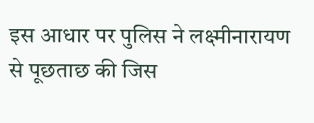इस आधार पर पुलिस ने लक्ष्मीनारायण से पूछताछ की जिस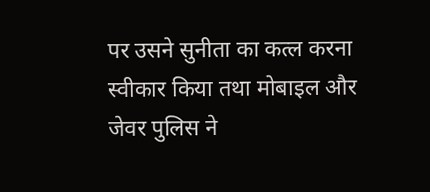पर उसने सुनीता का कत्ल करना स्वीकार किया तथा मोबाइल और जेवर पुलिस ने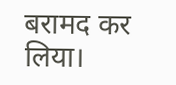बरामद कर लिया।